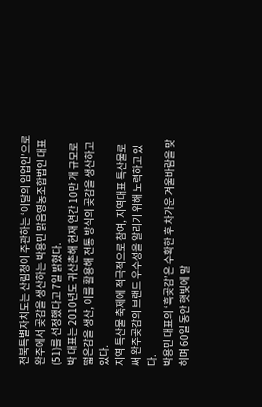전북특별자치도는 산림청이 주관하는 ‘이달의 임업인’으로 완주에서 곶감을 생산하는 박용민 맑음영농조합법인 대표(51)를 선정했다고 7일 밝혔다.
박 대표는 2010년도 귀산촌해 현재 연간 10만 개 규모로 떫은감을 생산, 이를 활용해 전통 방식의 곶감을 생산하고 있다.
지역 특산물 축제에 적극적으로 참여, 지역대표 특산물로써 완주곶감의 브랜드 우수성을 알리기 위해 노력하고 있다.
박용민 대표의 ‘흑곶감’은 수확한 후 차가운 겨울바람을 맞히며 60일 동안 햇빛에 말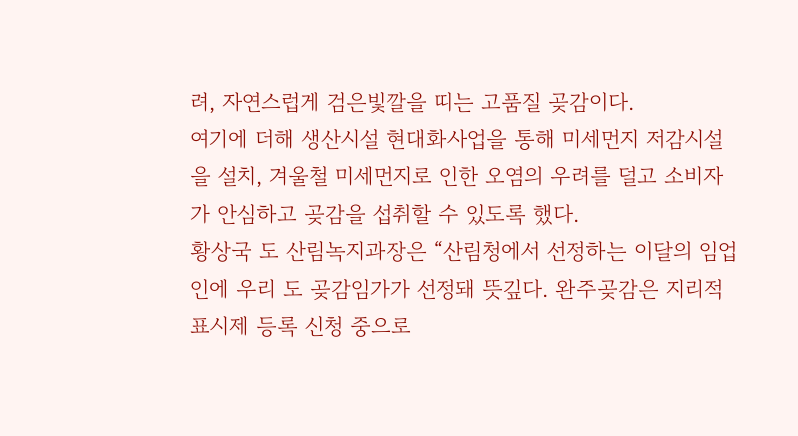려, 자연스럽게 검은빛깔을 띠는 고품질 곶감이다.
여기에 더해 생산시설 현대화사업을 통해 미세먼지 저감시설을 설치, 겨울철 미세먼지로 인한 오염의 우려를 덜고 소비자가 안심하고 곶감을 섭취할 수 있도록 했다.
황상국 도 산림녹지과장은 “산림청에서 선정하는 이달의 임업인에 우리 도 곶감임가가 선정돼 뜻깊다. 완주곶감은 지리적표시제 등록 신청 중으로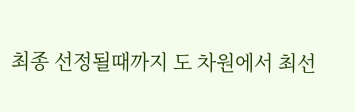최종 선정될때까지 도 차원에서 최선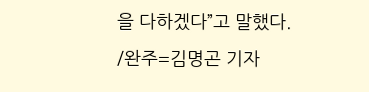을 다하겠다”고 말했다.
/완주=김명곤 기자